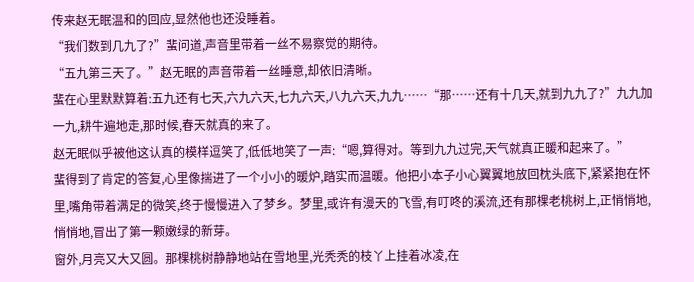传来赵无眠温和的回应,显然他也还没睡着。
“我们数到几九了?”蜚问道,声音里带着一丝不易察觉的期待。
“五九第三天了。”赵无眠的声音带着一丝睡意,却依旧清晰。
蜚在心里默默算着:五九还有七天,六九六天,七九六天,八九六天,九九……“那……还有十几天,就到九九了?”九九加一九,耕牛遍地走,那时候,春天就真的来了。
赵无眠似乎被他这认真的模样逗笑了,低低地笑了一声:“嗯,算得对。等到九九过完,天气就真正暖和起来了。”
蜚得到了肯定的答复,心里像揣进了一个小小的暖炉,踏实而温暖。他把小本子小心翼翼地放回枕头底下,紧紧抱在怀里,嘴角带着满足的微笑,终于慢慢进入了梦乡。梦里,或许有漫天的飞雪,有叮咚的溪流,还有那棵老桃树上,正悄悄地,悄悄地,冒出了第一颗嫩绿的新芽。
窗外,月亮又大又圆。那棵桃树静静地站在雪地里,光秃秃的枝丫上挂着冰凌,在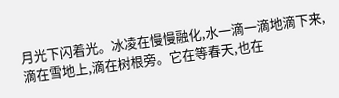月光下闪着光。冰凌在慢慢融化,水一滴一滴地滴下来,滴在雪地上,滴在树根旁。它在等春天,也在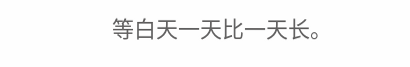等白天一天比一天长。